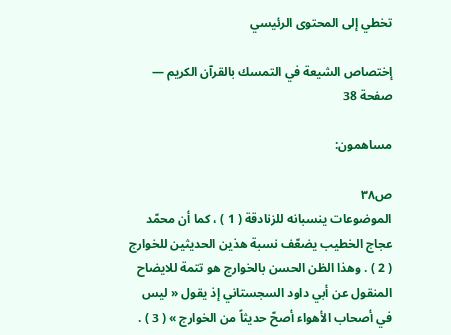تخطي إلى المحتوى الرئيسي

إختصاص الشيعة في التمسك بالقرآن الكريم — صفحة 38

مساهمون:

ص٣٨
الموضوعات ينسبانه للزنادقة ( 1 ) ، كما أن محمّد عجاج الخطيب يضعّف نسبة هذين الحديثين للخوارج ( 2 ) . وهذا الظن الحسن بالخوارج هو تتمة للايضاح المنقول عن أبي داود السجستاني إذ يقول « ليس في أصحاب الأهواء أصحّ حديثاً من الخوارج » ( 3 ) .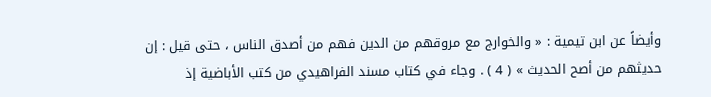وأيضاً عن ابن تيمية : « والخوارج مع مروقهم من الدين فهم من أصدق الناس ، حتى قيل : إن حديثهم من أصح الحديث » ( 4 ) . وجاء في كتاب مسند الفراهيدي من كتب الأباضية إذ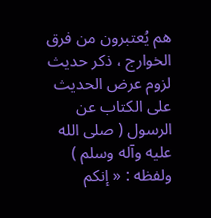هم يُعتبرون من فرق الخوارج ، ذكر حديث لزوم عرض الحديث على الكتاب عن الرسول ( صلى الله عليه وآله وسلم ) ولفظه : « إنكم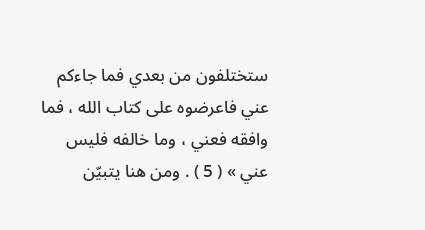ستختلفون من بعدي فما جاءكم عني فاعرضوه على كتاب الله ، فما وافقه فعني ، وما خالفه فليس عني » ( 5 ) . ومن هنا يتبيّن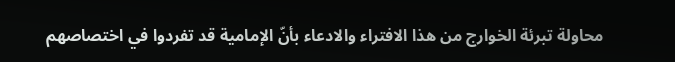محاولة تبرئة الخوارج من هذا الافتراء والادعاء بأنّ الإمامية قد تفردوا في اختصاصهم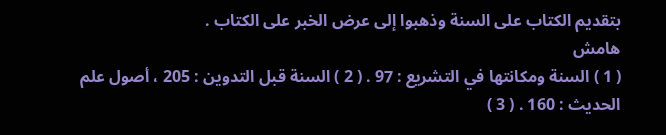بتقديم الكتاب على السنة وذهبوا إلى عرض الخبر على الكتاب .
هامش
( 1 ) السنة ومكانتها في التشريع : 97 . ( 2 ) السنة قبل التدوين : 205 ، أصول علم الحديث : 160 . ( 3 )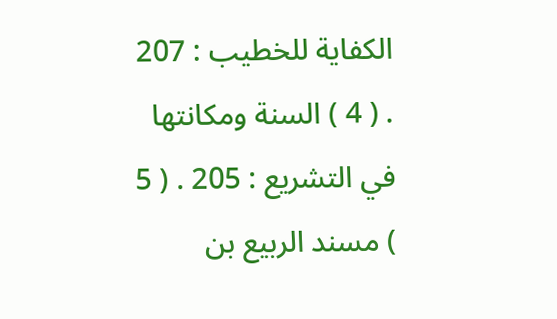الكفاية للخطيب : 207 . ( 4 ) السنة ومكانتها في التشريع : 205 . ( 5 ) مسند الربيع بن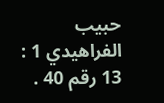حبيب الفراهيدي 1 : 13 رقم 40 .